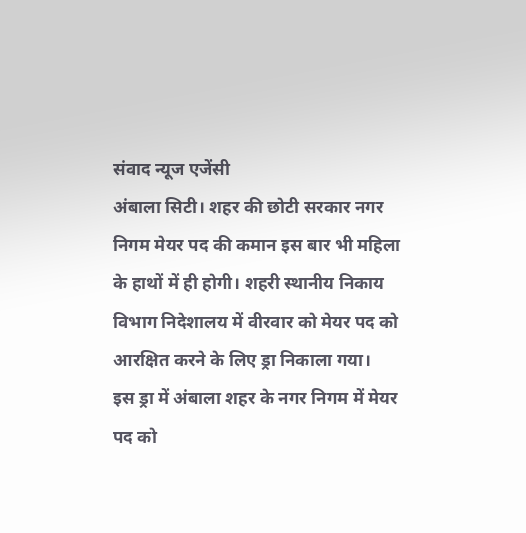संवाद न्यूज एजेंसी
अंबाला सिटी। शहर की छोटी सरकार नगर निगम मेयर पद की कमान इस बार भी महिला के हाथों में ही होगी। शहरी स्थानीय निकाय विभाग निदेशालय में वीरवार को मेयर पद को आरक्षित करने के लिए ड्रा निकाला गया।
इस ड्रा में अंबाला शहर के नगर निगम में मेयर पद को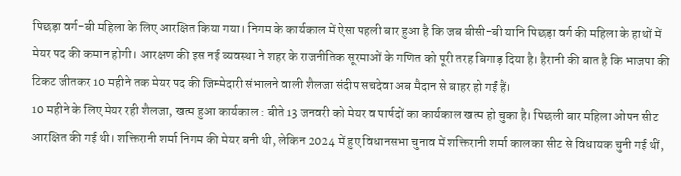पिछड़ा वर्ग-बी महिला के लिए आरक्षित किया गया। निगम के कार्यकाल में ऐसा पहली बार हुआ है कि जब बीसी-बी यानि पिछड़ा वर्ग की महिला के हाथों में मेयर पद की कमान होगी। आरक्षण की इस नई व्यवस्था ने शहर के राजनीतिक सूरमाओं के गणित को पूरी तरह बिगाड़ दिया है। हैरानी की बात है कि भाजपा की टिकट जीतकर 10 महीने तक मेयर पद की जिम्मेदारी संभालने वाली शैलजा संदीप सचदेवा अब मैदान से बाहर हो गईं हैं।
10 महीने के लिए मेयर रही शैलजा, खत्म हुआ कार्यकाल : बीते 13 जनवरी को मेयर व पार्षदों का कार्यकाल खत्म हो चुका है। पिछली बार महिला ओपन सीट आरक्षित की गई थी। शक्तिरानी शर्मा निगम की मेयर बनी थी, लेकिन 2024 में हुए विधानसभा चुनाव में शक्तिरानी शर्मा कालका सीट से विधायक चुनी गई थीं,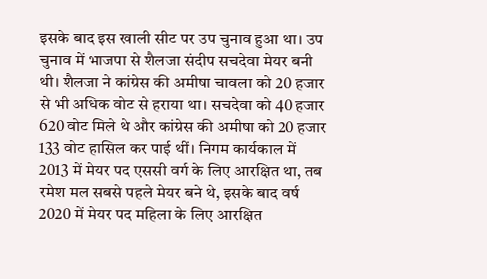इसके बाद इस खाली सीट पर उप चुनाव हुआ था। उप चुनाव में भाजपा से शैलजा संदीप सचदेवा मेयर बनी थी। शैलजा ने कांग्रेस की अमीषा चावला को 20 हजार से भी अधिक वोट से हराया था। सचदेवा को 40 हजार 620 वोट मिले थे और कांग्रेस की अमीषा को 20 हजार 133 वोट हासिल कर पाई थीं। निगम कार्यकाल में 2013 में मेयर पद एससी वर्ग के लिए आरक्षित था, तब रमेश मल सबसे पहले मेयर बने थे, इसके बाद वर्ष 2020 में मेयर पद महिला के लिए आरक्षित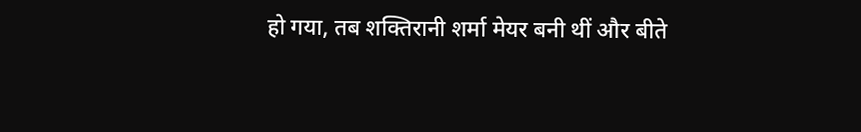हो गया, तब शक्तिरानी शर्मा मेयर बनी थीं और बीते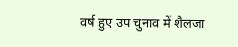वर्ष हुए उप चुनाव में शैलजा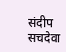संदीप सचदेवा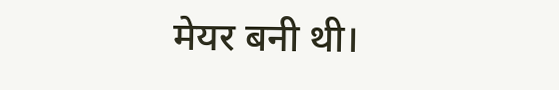मेयर बनी थी।